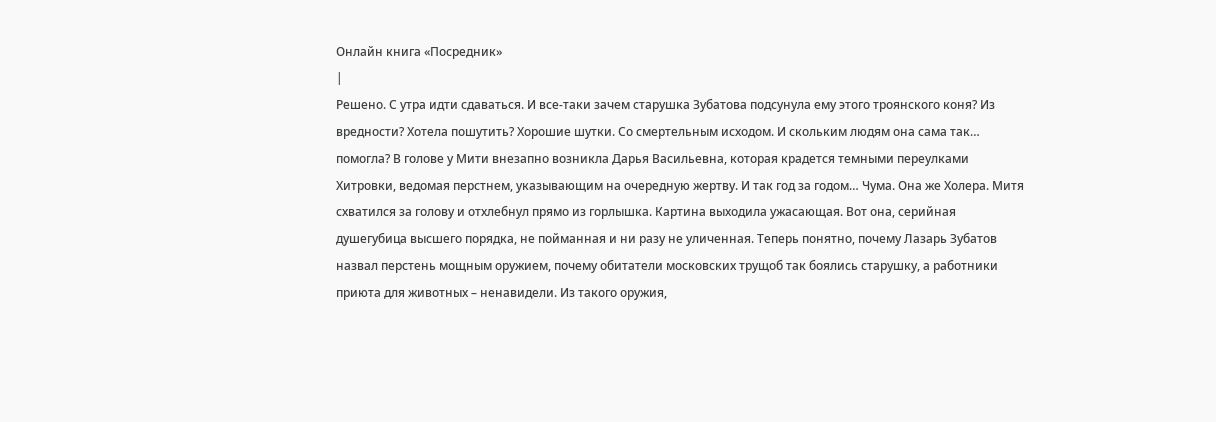Онлайн книга «Посредник»
|
Решено. С утра идти сдаваться. И все-таки зачем старушка Зубатова подсунула ему этого троянского коня? Из вредности? Хотела пошутить? Хорошие шутки. Со смертельным исходом. И скольким людям она сама так… помогла? В голове у Мити внезапно возникла Дарья Васильевна, которая крадется темными переулками Хитровки, ведомая перстнем, указывающим на очередную жертву. И так год за годом… Чума. Она же Холера. Митя схватился за голову и отхлебнул прямо из горлышка. Картина выходила ужасающая. Вот она, серийная душегубица высшего порядка, не пойманная и ни разу не уличенная. Теперь понятно, почему Лазарь Зубатов назвал перстень мощным оружием, почему обитатели московских трущоб так боялись старушку, а работники приюта для животных – ненавидели. Из такого оружия,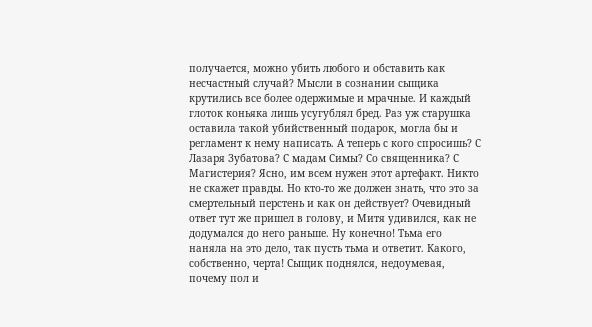получается, можно убить любого и обставить как несчастный случай? Мысли в сознании сыщика крутились все более одержимые и мрачные. И каждый глоток коньяка лишь усугублял бред. Раз уж старушка оставила такой убийственный подарок, могла бы и регламент к нему написать. А теперь с кого спросишь? С Лазаря Зубатова? С мадам Симы? Со священника? С Магистерия? Ясно, им всем нужен этот артефакт. Никто не скажет правды. Но кто-то же должен знать, что это за смертельный перстень и как он действует? Очевидный ответ тут же пришел в голову, и Митя удивился, как не додумался до него раньше. Ну конечно! Тьма его наняла на это дело, так пусть тьма и ответит. Какого, собственно, черта! Сыщик поднялся, недоумевая, почему пол и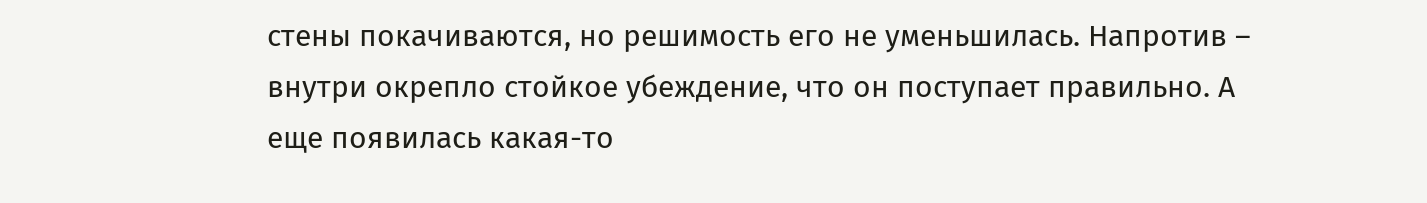стены покачиваются, но решимость его не уменьшилась. Напротив – внутри окрепло стойкое убеждение, что он поступает правильно. А еще появилась какая-то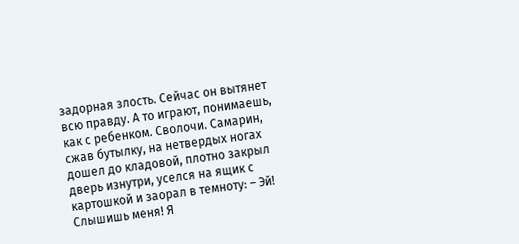задорная злость. Сейчас он вытянет всю правду. А то играют, понимаешь, как с ребенком. Сволочи. Самарин, сжав бутылку, на нетвердых ногах дошел до кладовой, плотно закрыл дверь изнутри, уселся на ящик с картошкой и заорал в темноту: – Эй! Слышишь меня! Я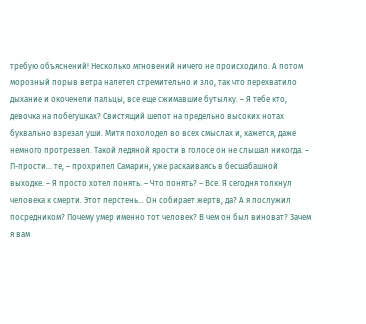требую объяснений! Несколько мгновений ничего не происходило. А потом морозный порыв ветра налетел стремительно и зло, так что перехватило дыхание и окоченели пальцы, все еще сжимавшие бутылку. – Я тебе кто, девочка на побегушках? Свистящий шепот на предельно высоких нотах буквально взрезал уши. Митя похолодел во всех смыслах и, кажется, даже немного протрезвел. Такой ледяной ярости в голосе он не слышал никогда. – П-прости… те, – прохрипел Самарин, уже раскаиваясь в бесшабашной выходке. – Я просто хотел понять. – Что понять? – Все. Я сегодня толкнул человека к смерти. Этот перстень… Он собирает жертв, да? А я послужил посредником? Почему умер именно тот человек? В чем он был виноват? Зачем я вам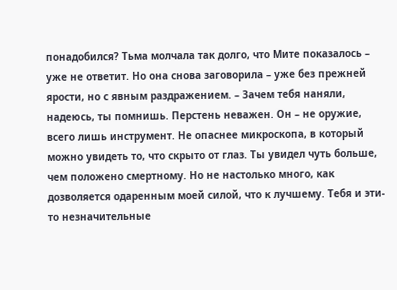понадобился? Тьма молчала так долго, что Мите показалось – уже не ответит. Но она снова заговорила – уже без прежней ярости, но с явным раздражением. – Зачем тебя наняли, надеюсь, ты помнишь. Перстень неважен. Он – не оружие, всего лишь инструмент. Не опаснее микроскопа, в который можно увидеть то, что скрыто от глаз. Ты увидел чуть больше, чем положено смертному. Но не настолько много, как дозволяется одаренным моей силой, что к лучшему. Тебя и эти-то незначительные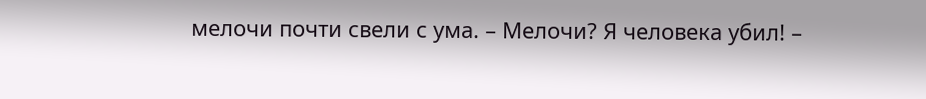мелочи почти свели с ума. – Мелочи? Я человека убил! –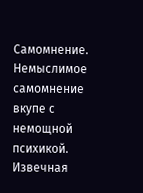Самомнение. Немыслимое самомнение вкупе с немощной психикой. Извечная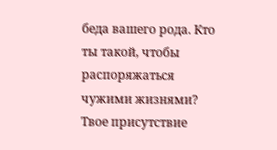беда вашего рода. Кто ты такой, чтобы распоряжаться чужими жизнями? Твое присутствие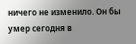ничего не изменило. Он бы умер сегодня в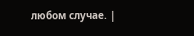любом случае. |